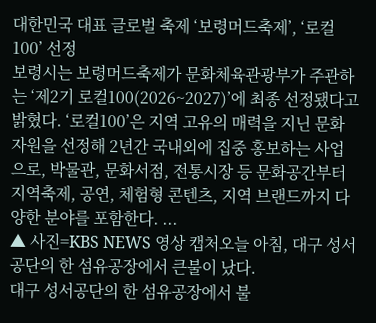대한민국 대표 글로벌 축제 ‘보령머드축제’, ‘로컬100’ 선정
보령시는 보령머드축제가 문화체육관광부가 주관하는 ‘제2기 로컬100(2026~2027)’에 최종 선정됐다고 밝혔다. ‘로컬100’은 지역 고유의 매력을 지닌 문화자원을 선정해 2년간 국내외에 집중 홍보하는 사업으로, 박물관, 문화서점, 전통시장 등 문화공간부터 지역축제, 공연, 체험형 콘텐츠, 지역 브랜드까지 다양한 분야를 포함한다. ...
▲ 사진=KBS NEWS 영상 캡처오늘 아침, 대구 성서공단의 한 섬유공장에서 큰불이 났다.
대구 성서공단의 한 섬유공장에서 불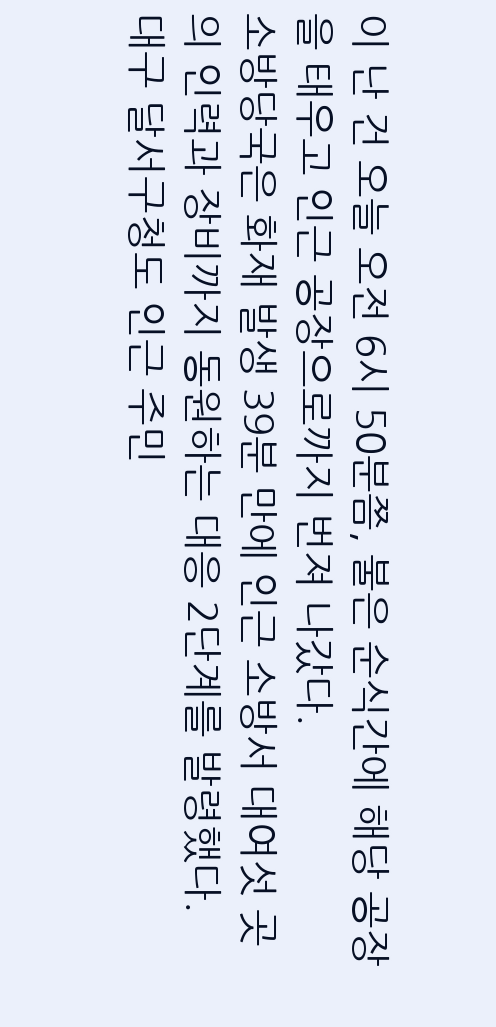이 난 건 오늘 오전 6시 50분쯤, 불은 순식간에 해당 공장을 태우고 인근 공장으로까지 번져 나갔다.
소방당국은 화재 발생 39분 만에 인근 소방서 대여섯 곳의 인력과 장비까지 동원하는 대응 2단계를 발령했다.
대구 달서구청도 인근 주민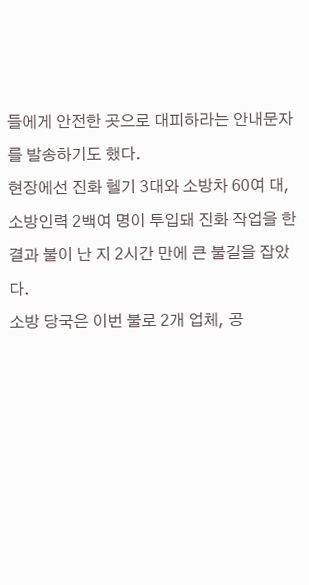들에게 안전한 곳으로 대피하라는 안내문자를 발송하기도 했다.
현장에선 진화 헬기 3대와 소방차 60여 대, 소방인력 2백여 명이 투입돼 진화 작업을 한 결과 불이 난 지 2시간 만에 큰 불길을 잡았다.
소방 당국은 이번 불로 2개 업체, 공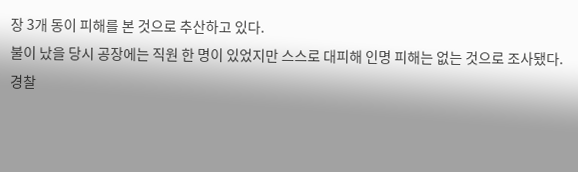장 3개 동이 피해를 본 것으로 추산하고 있다.
불이 났을 당시 공장에는 직원 한 명이 있었지만 스스로 대피해 인명 피해는 없는 것으로 조사됐다.
경찰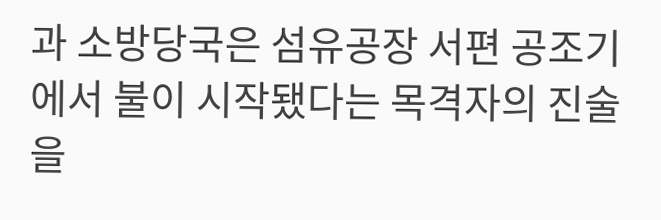과 소방당국은 섬유공장 서편 공조기에서 불이 시작됐다는 목격자의 진술을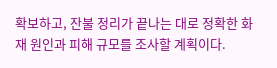확보하고, 잔불 정리가 끝나는 대로 정확한 화재 원인과 피해 규모를 조사할 계획이다.